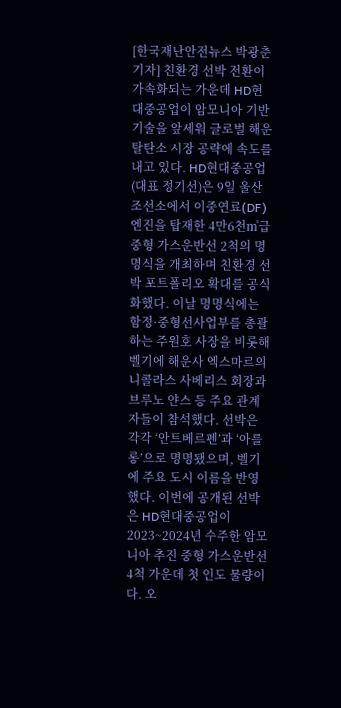[한국재난안전뉴스 박광춘 기자] 친환경 선박 전환이 가속화되는 가운데 HD현대중공업이 암모니아 기반 기술을 앞세워 글로벌 해운 탈탄소 시장 공략에 속도를 내고 있다. HD현대중공업(대표 정기선)은 9일 울산 조선소에서 이중연료(DF) 엔진을 탑재한 4만6천㎥급 중형 가스운반선 2척의 명명식을 개최하며 친환경 선박 포트폴리오 확대를 공식화했다. 이날 명명식에는 함정·중형선사업부를 총괄하는 주원호 사장을 비롯해 벨기에 해운사 엑스마르의 니콜라스 사베리스 회장과 브루노 얀스 등 주요 관계자들이 참석했다. 선박은 각각 ‘안트베르펜’과 ‘아를롱’으로 명명됐으며, 벨기에 주요 도시 이름을 반영했다. 이번에 공개된 선박은 HD현대중공업이 2023~2024년 수주한 암모니아 추진 중형 가스운반선 4척 가운데 첫 인도 물량이다. 오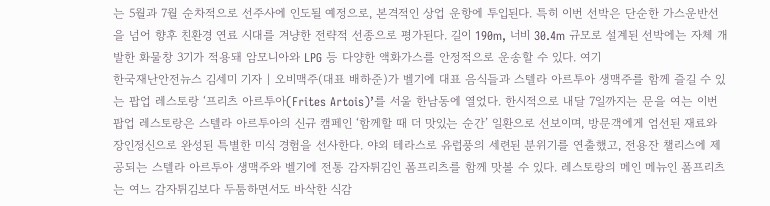는 5월과 7월 순차적으로 선주사에 인도될 예정으로, 본격적인 상업 운항에 투입된다. 특히 이번 선박은 단순한 가스운반선을 넘어 향후 친환경 연료 시대를 겨냥한 전략적 선종으로 평가된다. 길이 190m, 너비 30.4m 규모로 설계된 선박에는 자체 개발한 화물창 3기가 적용돼 암모니아와 LPG 등 다양한 액화가스를 안정적으로 운송할 수 있다. 여기
한국재난안전뉴스 김세미 기자 | 오비맥주(대표 배하준)가 벨기에 대표 음식들과 스텔라 아르투아 생맥주를 함께 즐길 수 있는 팝업 레스토랑 ‘프리츠 아르투아(Frites Artois)’를 서울 한남동에 열었다. 한시적으로 내달 7일까지는 문을 여는 이번 팝업 레스토랑은 스텔라 아르투아의 신규 캠페인 ‘함께할 때 더 맛있는 순간’ 일환으로 선보이며, 방문객에게 엄선된 재료와 장인정신으로 완성된 특별한 미식 경험을 선사한다. 야외 테라스로 유럽풍의 세련된 분위기를 연출했고, 전용잔 챌리스에 제공되는 스텔라 아르투아 생맥주와 벨기에 전통 감자튀김인 폼프리츠를 함께 맛볼 수 있다. 레스토랑의 메인 메뉴인 폼프리츠는 여느 감자튀김보다 두툼하면서도 바삭한 식감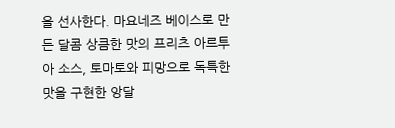을 선사한다. 마요네즈 베이스로 만든 달콤 상큼한 맛의 프리츠 아르투아 소스, 토마토와 피망으로 독특한 맛을 구현한 앙달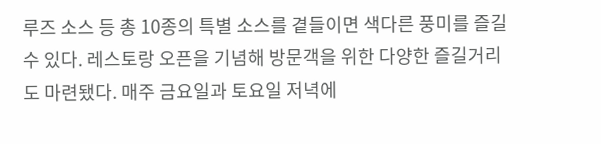루즈 소스 등 총 10종의 특별 소스를 곁들이면 색다른 풍미를 즐길 수 있다. 레스토랑 오픈을 기념해 방문객을 위한 다양한 즐길거리도 마련됐다. 매주 금요일과 토요일 저녁에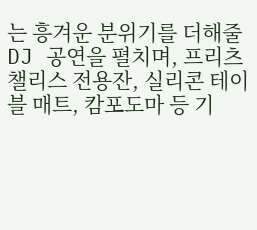는 흥겨운 분위기를 더해줄 DJ 공연을 펼치며, 프리츠 챌리스 전용잔, 실리콘 테이블 매트, 캄포도마 등 기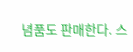념품도 판매한다. 스